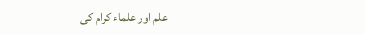علم اور علماء کرام کی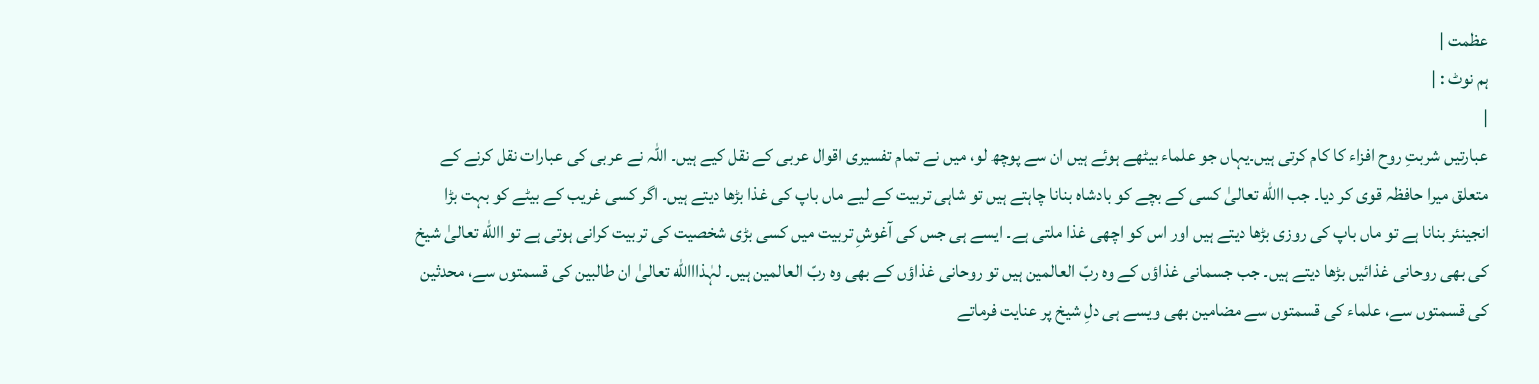عظمت |
ہم نوٹ : |
|
عبارتیں شربتِ روح افزاء کا کام کرتی ہیں۔یہاں جو علماء بیٹھے ہوئے ہیں ان سے پوچھ لو، میں نے تمام تفسیری اقوال عربی کے نقل کیے ہیں۔ اللہ نے عربی کی عبارات نقل کرنے کے متعلق میرا حافظہ قوی کر دیا۔ جب االله تعالیٰ کسی کے بچے کو بادشاہ بنانا چاہتے ہیں تو شاہی تربیت کے لیے ماں باپ کی غذا بڑھا دیتے ہیں۔ اگر کسی غریب کے بیٹے کو بہت بڑا انجینئر بنانا ہے تو ماں باپ کی روزی بڑھا دیتے ہیں اور اس کو اچھی غذا ملتی ہے۔ ایسے ہی جس کی آغوشِ تربیت میں کسی بڑی شخصیت کی تربیت کرانی ہوتی ہے تو االله تعالیٰ شیخ کی بھی روحانی غذائیں بڑھا دیتے ہیں۔ جب جسمانی غذاؤں کے وہ ربّ العالمین ہیں تو روحانی غذاؤں کے بھی وہ ربّ العالمین ہیں۔ لہٰذااالله تعالیٰ ان طالبین کی قسمتوں سے، محدثین کی قسمتوں سے، علماء کی قسمتوں سے مضامین بھی ویسے ہی دلِ شیخ پر عنایت فرماتے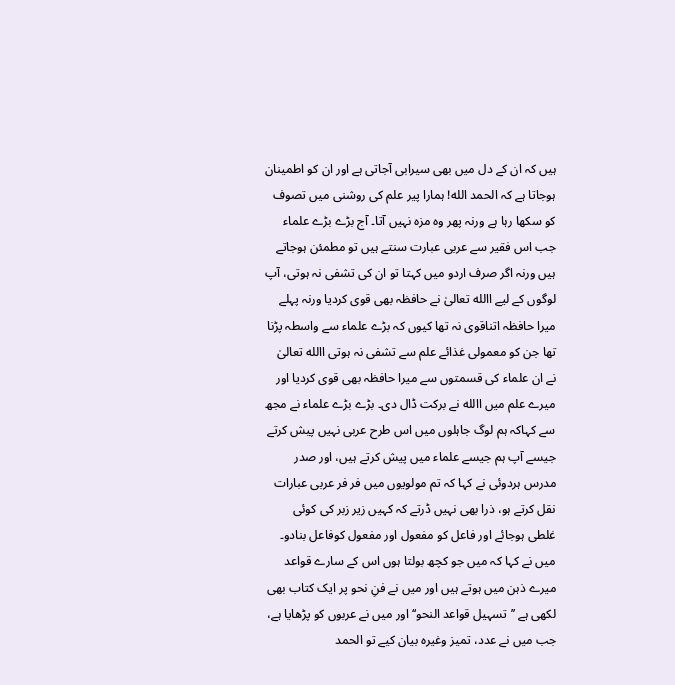ہیں کہ ان کے دل میں بھی سیرابی آجاتی ہے اور ان کو اطمینان ہوجاتا ہے کہ الحمد الله! ہمارا پیر علم کی روشنی میں تصوف کو سکھا رہا ہے ورنہ پھر وہ مزہ نہیں آتا۔ آج بڑے بڑے علماء جب اس فقیر سے عربی عبارت سنتے ہیں تو مطمئن ہوجاتے ہیں ورنہ اگر صرف اردو میں کہتا تو ان کی تشفی نہ ہوتی، آپ لوگوں کے لیے االله تعالیٰ نے حافظہ بھی قوی کردیا ورنہ پہلے میرا حافظہ اتناقوی نہ تھا کیوں کہ بڑے علماء سے واسطہ پڑنا تھا جن کو معمولی غذائے علم سے تشفی نہ ہوتی االله تعالیٰ نے ان علماء کی قسمتوں سے میرا حافظہ بھی قوی کردیا اور میرے علم میں االله نے برکت ڈال دی۔ بڑے بڑے علماء نے مجھ سے کہاکہ ہم لوگ جاہلوں میں اس طرح عربی نہیں پیش کرتے جیسے آپ ہم جیسے علماء میں پیش کرتے ہیں، اور صدر مدرس ہردوئی نے کہا کہ تم مولویوں میں فر فر عربی عبارات نقل کرتے ہو، ذرا بھی نہیں ڈرتے کہ کہیں زیر زبر کی کوئی غلطی ہوجائے اور فاعل کو مفعول اور مفعول کوفاعل بنادو۔ میں نے کہا کہ میں جو کچھ بولتا ہوں اس کے سارے قواعد میرے ذہن میں ہوتے ہیں اور میں نے فنِ نحو پر ایک کتاب بھی لکھی ہے ’’تسہیل قواعد النحو‘‘اور میں نے عربوں کو پڑھایا ہے، جب میں نے عدد، تمیز وغیرہ بیان کیے تو الحمد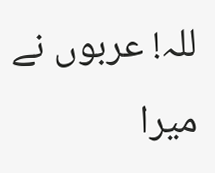للہ! عربوں نے میرا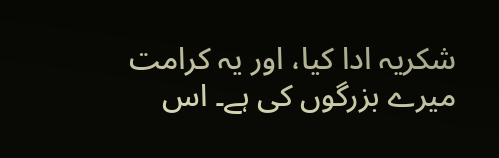شکریہ ادا کیا، اور یہ کرامت میرے بزرگوں کی ہے۔ اس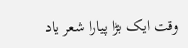وقت ایک بڑا پیارا شعر یاد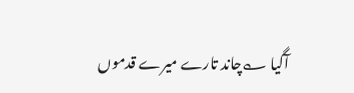آگیا ؎چاند تارے میرے قدموں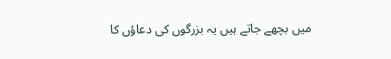میں بچھے جاتے ہیں یہ بزرگوں کی دعاؤں کا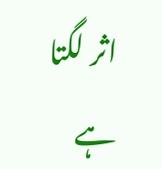اثر لگتا ہے